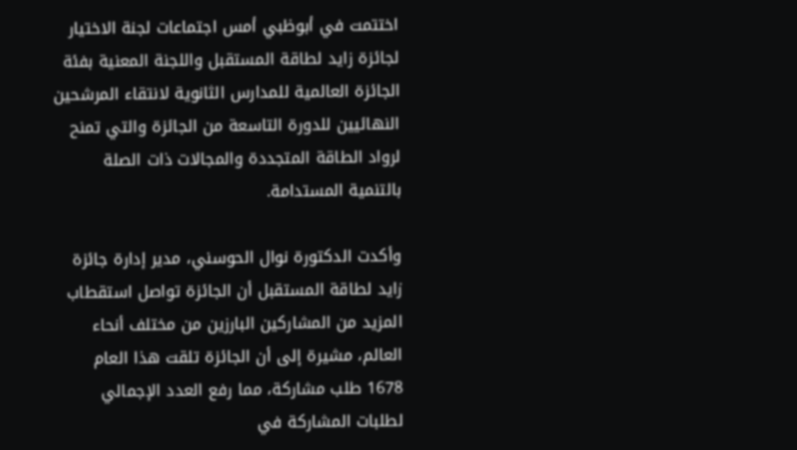اختتمت في أبوظبي أمس اجتماعات لجنة الاختيار لجائزة زايد لطاقة المستقبل واللجنة المعنية بفئة الجائزة العالمية للمدارس الثانوية لانتقاء المرشحين النهائيين للدورة التاسعة من الجائزة والتي تمنح لرواد الطاقة المتجددة والمجالات ذات الصلة بالتنمية المستدامة.

وأكدت الدكتورة نوال الحوسني، مدير إدارة جائزة زايد لطاقة المستقبل أن الجائزة تواصل استقطاب المزيد من المشاركين البارزين من مختلف أنحاء العالم، مشيرة إلى أن الجائزة تلقت هذا العام 1678 طلب مشاركة، مما رفع العدد الإجمالي لطلبات المشاركة في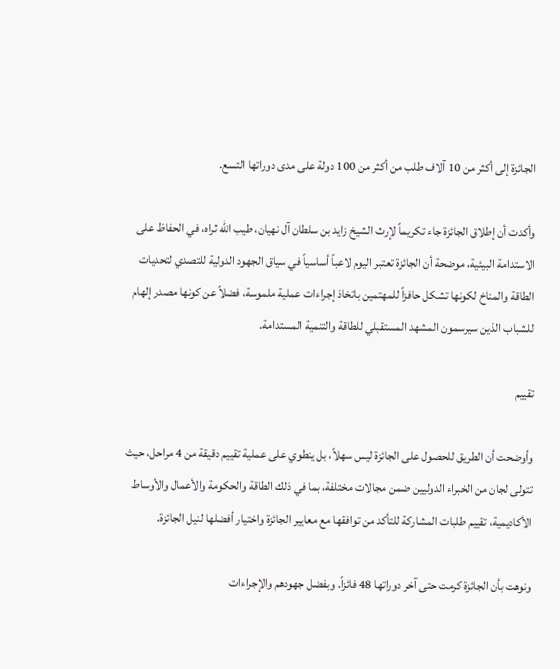الجائزة إلى أكثر من 10 آلاف طلب من أكثر من 100 دولة على مدى دوراتها التسع.

وأكدت أن إطلاق الجائزة جاء تكريماً لإرث الشيخ زايد بن سلطان آل نهيان، طيب الله ثراه، في الحفاظ على الاستدامة البيئية، موضحة أن الجائزة تعتبر اليوم لاعباً أساسياً في سياق الجهود الدولية للتصدي لتحديات الطاقة والمناخ لكونها تشكل حافزاً للمهتمين باتخاذ إجراءات عملية ملموسة، فضلاً عن كونها مصدر إلهام للشباب الذين سيرسمون المشهد المستقبلي للطاقة والتنمية المستدامة.

تقييم

وأوضحت أن الطريق للحصول على الجائزة ليس سهلاً، بل ينطوي على عملية تقييم دقيقة من 4 مراحل، حيث تتولى لجان من الخبراء الدوليين ضمن مجالات مختلفة، بما في ذلك الطاقة والحكومة والأعمال والأوساط الأكاديمية، تقييم طلبات المشاركة للتأكد من توافقها مع معايير الجائزة واختيار أفضلها لنيل الجائزة.

ونوهت بأن الجائزة كرمت حتى آخر دوراتها 48 فائزاً. وبفضل جهودهم والإجراءات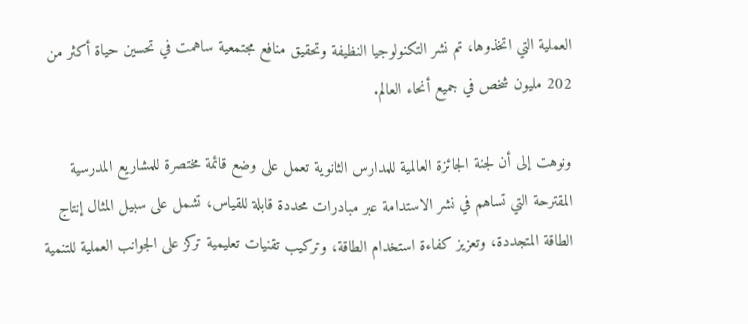العملية التي اتخذوها، تم نشر التكنولوجيا النظيفة وتحقيق منافع مجتمعية ساهمت في تحسين حياة أكثر من 202 مليون شخص في جميع أنحاء العالم.

ونوهت إلى أن لجنة الجائزة العالمية للمدارس الثانوية تعمل على وضع قائمة مختصرة للمشاريع المدرسية المقترحة التي تساهم في نشر الاستدامة عبر مبادرات محددة قابلة للقياس، تشمل على سبيل المثال إنتاج الطاقة المتجددة، وتعزيز كفاءة استخدام الطاقة، وتركيب تقنيات تعليمية تركز على الجوانب العملية للتنمية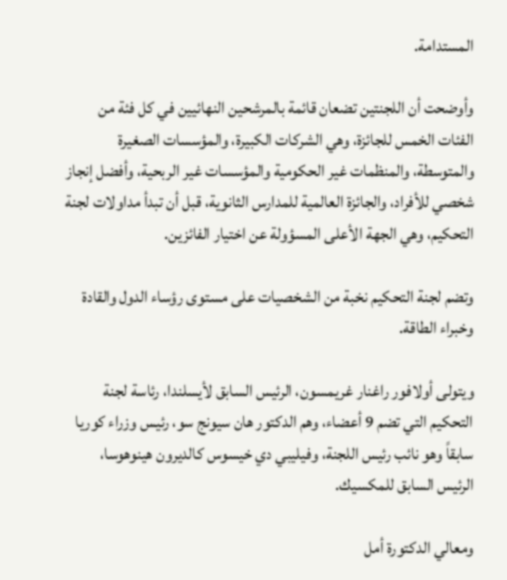المستدامة.

وأوضحت أن اللجنتين تضعان قائمة بالمرشحين النهائيين في كل فئة من الفئات الخمس للجائزة، وهي الشركات الكبيرة، والمؤسسات الصغيرة والمتوسطة، والمنظمات غير الحكومية والمؤسسات غير الربحية، وأفضل إنجاز شخصي للأفراد، والجائزة العالمية للمدارس الثانوية، قبل أن تبدأ مداولات لجنة التحكيم، وهي الجهة الأعلى المسؤولة عن اختيار الفائزين.

وتضم لجنة التحكيم نخبة من الشخصيات على مستوى رؤساء الدول والقادة وخبراء الطاقة.

ويتولى أولافور راغنار غريمسون، الرئيس السابق لأيسلندا، رئاسة لجنة التحكيم التي تضم 9 أعضاء، وهم الدكتور هان سيونج سو، رئيس وزراء كوريا سابقاً وهو نائب رئيس اللجنة، وفيليبي دي خيسوس كالديرون هينوهوسا، الرئيس السابق للمكسيك.

ومعالي الدكتورة أمل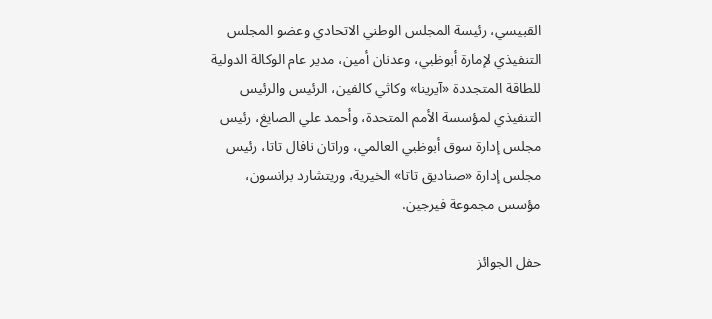القبيسي، رئيسة المجلس الوطني الاتحادي وعضو المجلس التنفيذي لإمارة أبوظبي، وعدنان أمين، مدير عام الوكالة الدولية للطاقة المتجددة «آيرينا» وكاثي كالفين، الرئيس والرئيس التنفيذي لمؤسسة الأمم المتحدة، وأحمد علي الصايغ، رئيس مجلس إدارة سوق أبوظبي العالمي، وراتان نافال تاتا، رئيس مجلس إدارة «صناديق تاتا» الخيرية، وريتشارد برانسون، مؤسس مجموعة فيرجين.

حفل الجوائز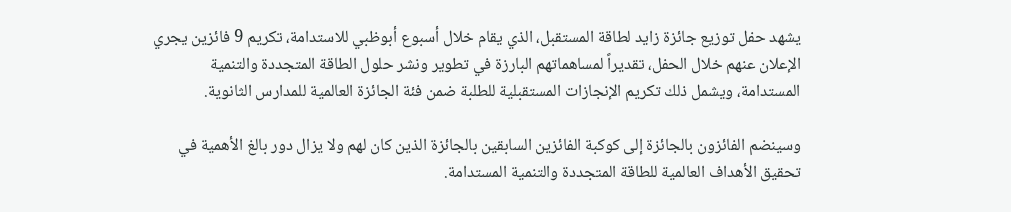يشهد حفل توزيع جائزة زايد لطاقة المستقبل، الذي يقام خلال أسبوع أبوظبي للاستدامة، تكريم 9 فائزين يجري الإعلان عنهم خلال الحفل، تقديراً لمساهماتهم البارزة في تطوير ونشر حلول الطاقة المتجددة والتنمية المستدامة، ويشمل ذلك تكريم الإنجازات المستقبلية للطلبة ضمن فئة الجائزة العالمية للمدارس الثانوية.

وسينضم الفائزون بالجائزة إلى كوكبة الفائزين السابقين بالجائزة الذين كان لهم ولا يزال دور بالغ الأهمية في تحقيق الأهداف العالمية للطاقة المتجددة والتنمية المستدامة.